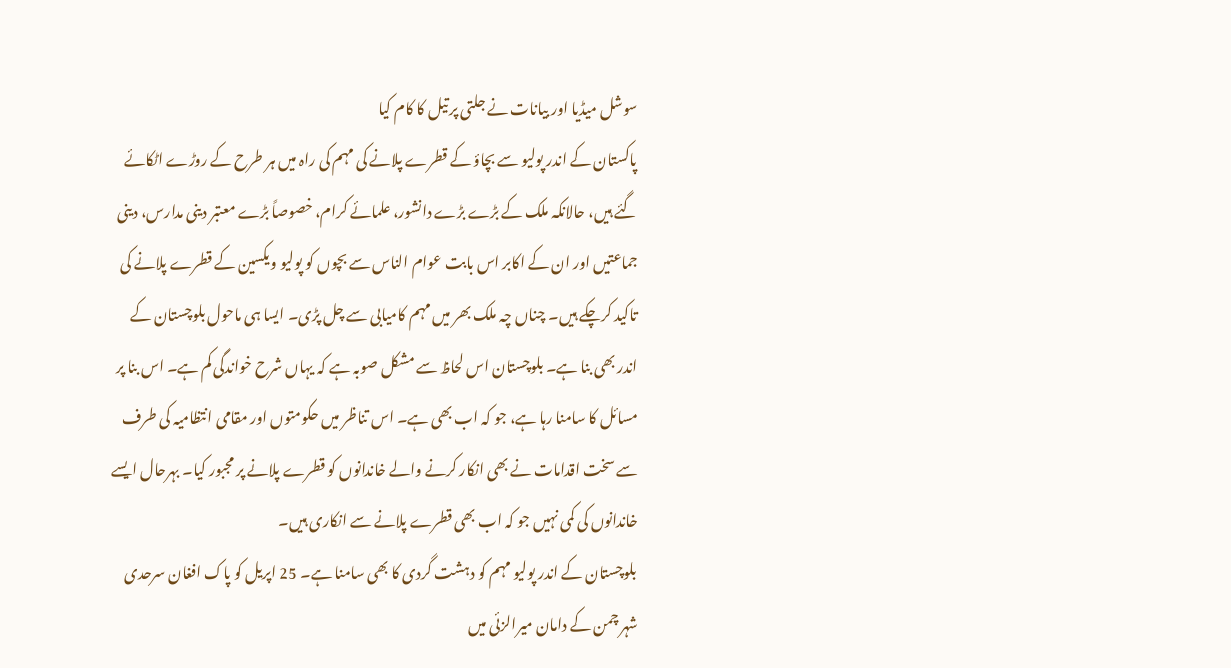سوشل میڈیا اور بیانات نے جلتی پر تیل کا کام کیا
پاکستان کے اندر پولیو سے بچاؤ کے قطرے پلانے کی مہم کی راہ میں ہر طرح کے روڑے اٹکائے گئے ہیں، حالانکہ ملک کے بڑے بڑے دانشور، علمائے کرام، خصوصاً بڑے معتبر دینی مدارس، دینی جماعتیں اور ان کے اکابر اس بابت عوام الناس سے بچوں کو پولیو ویکسین کے قطرے پلانے کی تاکید کرچکے ہیں۔ چناں چہ ملک بھر میں مہم کامیابی سے چل پڑی۔ ایسا ہی ماحول بلوچستان کے اندر بھی بنا ہے۔ بلوچستان اس لحاظ سے مشکل صوبہ ہے کہ یہاں شرح خواندگی کم ہے۔ اس بنا پر مسائل کا سامنا رہا ہے، جو کہ اب بھی ہے۔ اس تناظر میں حکومتوں اور مقامی انتظامیہ کی طرف سے سخت اقدامات نے بھی انکار کرنے والے خاندانوں کو قطرے پلانے پر مجبور کیا۔ بہرحال ایسے خاندانوں کی کمی نہیں جو کہ اب بھی قطرے پلانے سے انکاری ہیں۔
بلوچستان کے اندر پولیو مہم کو دہشت گردی کا بھی سامنا ہے۔ 25 اپریل کو پاک افغان سرحدی شہر چمن کے دامان میرالزئی میں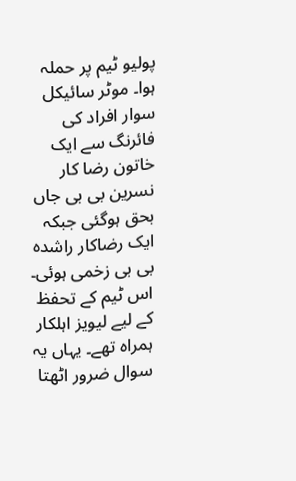پولیو ٹیم پر حملہ ہوا۔ موٹر سائیکل سوار افراد کی فائرنگ سے ایک خاتون رضا کار نسرین بی بی جاں بحق ہوگئی جبکہ ایک رضاکار راشدہ بی بی زخمی ہوئی۔ اس ٹیم کے تحفظ کے لیے لیویز اہلکار ہمراہ تھے۔ یہاں یہ سوال ضرور اٹھتا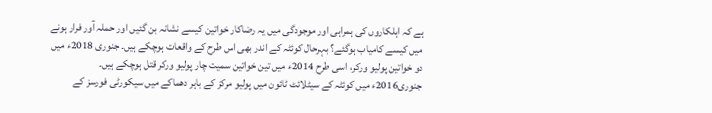ہے کہ اہلکاروں کی ہمراہی اور موجودگی میں یہ رضاکار خواتین کیسے نشانہ بن گئیں اور حملہ آور فرار ہونے میں کیسے کامیاب ہوگئے؟ بہرحال کوئٹہ کے اندر بھی اس طرح کے واقعات ہوچکے ہیں۔ جنوری 2018ء میں دو خواتین پولیو ورکر، اسی طرح 2014ء میں تین خواتین سمیت چار پولیو ورکر قتل ہوچکے ہیں۔ جنوری2016ء میں کوئٹہ کے سیٹلائٹ ٹائون میں پولیو مرکز کے باہر دھماکے میں سیکورٹی فورسز کے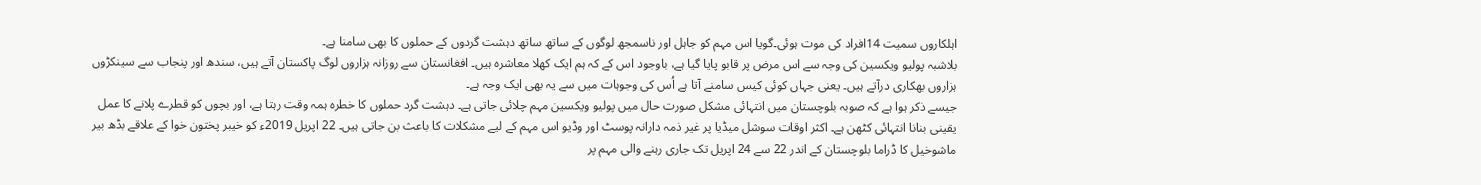اہلکاروں سمیت 14افراد کی موت ہوئی۔گویا اس مہم کو جاہل اور ناسمجھ لوگوں کے ساتھ ساتھ دہشت گردوں کے حملوں کا بھی سامنا ہے۔
بلاشبہ پولیو ویکسین کی وجہ سے اس مرض پر قابو پایا گیا ہے، باوجود اس کے کہ ہم ایک کھلا معاشرہ ہیں۔ افغانستان سے روزانہ ہزاروں لوگ پاکستان آتے ہیں، سندھ اور پنجاب سے سینکڑوں ہزاروں بھکاری درآتے ہیں۔ یعنی جہاں کوئی کیس سامنے آتا ہے اُس کی وجوہات میں سے یہ بھی ایک وجہ ہے۔
جیسے ذکر ہوا ہے کہ صوبہ بلوچستان میں انتہائی مشکل صورت حال میں پولیو ویکسین مہم چلائی جاتی ہے۔ دہشت گرد حملوں کا خطرہ ہمہ وقت رہتا ہے، اور بچوں کو قطرے پلانے کا عمل یقینی بنانا انتہائی کٹھن ہے۔ اکثر اوقات سوشل میڈیا پر غیر ذمہ دارانہ پوسٹ اور وڈیو اس مہم کے لیے مشکلات کا باعث بن جاتی ہیں۔ 22 اپریل 2019ء کو خیبر پختون خوا کے علاقے بڈھ بیر ماشوخیل کا ڈراما بلوچستان کے اندر 22 سے 24 اپریل تک جاری رہنے والی مہم پر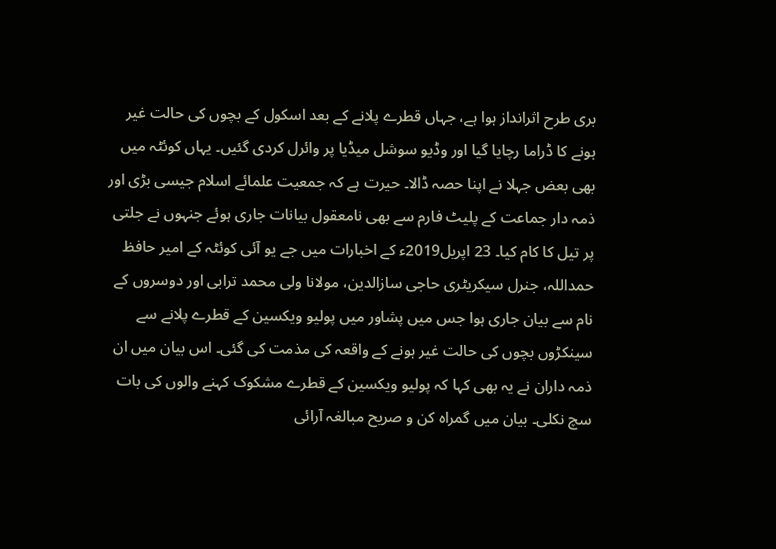بری طرح اثرانداز ہوا ہے، جہاں قطرے پلانے کے بعد اسکول کے بچوں کی حالت غیر ہونے کا ڈراما رچایا گیا اور وڈیو سوشل میڈیا پر وائرل کردی گئیں۔ یہاں کوئٹہ میں بھی بعض جہلا نے اپنا حصہ ڈالا۔ حیرت ہے کہ جمعیت علمائے اسلام جیسی بڑی اور ذمہ دار جماعت کے پلیٹ فارم سے بھی نامعقول بیانات جاری ہوئے جنہوں نے جلتی پر تیل کا کام کیا۔ 23 اپریل2019ء کے اخبارات میں جے یو آئی کوئٹہ کے امیر حافظ حمداللہ، جنرل سیکریٹری حاجی سازالدین، مولانا ولی محمد ترابی اور دوسروں کے نام سے بیان جاری ہوا جس میں پشاور میں پولیو ویکسین کے قطرے پلانے سے سینکڑوں بچوں کی حالت غیر ہونے کے واقعہ کی مذمت کی گئی۔ اس بیان میں ان ذمہ داران نے یہ بھی کہا کہ پولیو ویکسین کے قطرے مشکوک کہنے والوں کی بات سچ نکلی۔ بیان میں گمراہ کن و صریح مبالغہ آرائی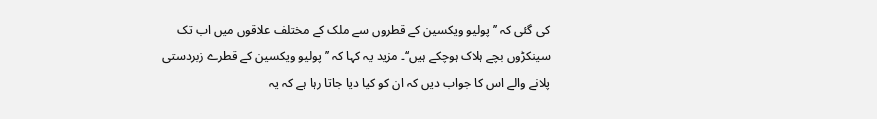کی گئی کہ ’’پولیو ویکسین کے قطروں سے ملک کے مختلف علاقوں میں اب تک سینکڑوں بچے ہلاک ہوچکے ہیں‘‘۔ مزید یہ کہا کہ ’’پولیو ویکسین کے قطرے زبردستی پلانے والے اس کا جواب دیں کہ ان کو کیا دیا جاتا رہا ہے کہ یہ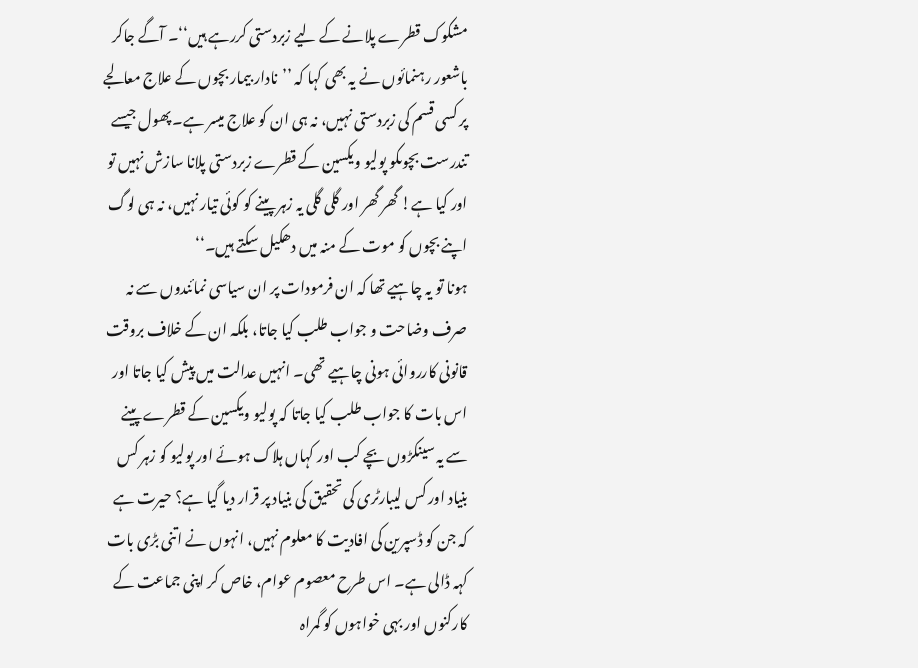مشکوک قطرے پلانے کے لیے زبردستی کررہے ہیں‘‘۔ آگے جاکر باشعور رہنمائوں نے یہ بھی کہا کہ ’’نادار بیمار بچوں کے علاج معالجے پر کسی قسم کی زبردستی نہیں، نہ ہی ان کو علاج میسر ہے۔ پھول جیسے تندرست بچوںکو پولیو ویکسین کے قطرے زبردستی پلانا سازش نہیں تو اور کیا ہے! گھر گھر اور گلی گلی یہ زہر پینے کو کوئی تیار نہیں، نہ ہی لوگ اپنے بچوں کو موت کے منہ میں دھکیل سکتے ہیں۔‘‘
ہونا تو یہ چاہیے تھا کہ ان فرمودات پر ان سیاسی نمائندوں سے نہ صرف وضاحت و جواب طلب کیا جاتا، بلکہ ان کے خلاف بروقت قانونی کارروائی ہونی چاہیے تھی۔ انہیں عدالت میں پیش کیا جاتا اور اس بات کا جواب طلب کیا جاتا کہ پولیو ویکسین کے قطرے پینے سے یہ سینکڑوں بچے کب اور کہاں ہلاک ہوئے اور پولیو کو زہر کس بنیاد اور کس لیبارٹری کی تحقیق کی بنیاد پر قرار دیا گیا ہے؟ حیرت ہے کہ جن کو ڈسپرین کی افادیت کا معلوم نہیں، انہوں نے اتنی بڑی بات کہہ ڈالی ہے۔ اس طرح معصوم عوام، خاص کر اپنی جماعت کے کارکنوں اور بہی خواہوں کو گمراہ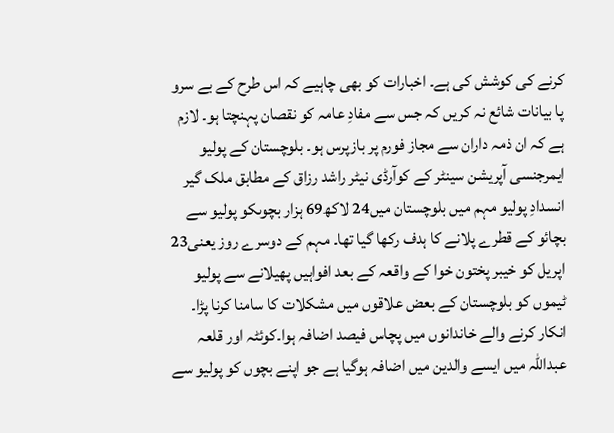کرنے کی کوشش کی ہے۔ اخبارات کو بھی چاہیے کہ اس طرح کے بے سرو پا بیانات شائع نہ کریں کہ جس سے مفادِ عامہ کو نقصان پہنچتا ہو۔ لازم ہے کہ ان ذمہ داران سے مجاز فورم پر بازپرس ہو۔ بلوچستان کے پولیو ایمرجنسی آپریشن سینٹر کے کوآرڈی نیٹر راشد رزاق کے مطابق ملک گیر انسدادِ پولیو مہم میں بلوچستان میں24 لاکھ69 ہزار بچوںکو پولیو سے بچائو کے قطرے پلانے کا ہدف رکھا گیا تھا۔ مہم کے دوسرے روز یعنی23 اپریل کو خیبر پختون خوا کے واقعہ کے بعد افواہیں پھیلانے سے پولیو ٹیموں کو بلوچستان کے بعض علاقوں میں مشکلات کا سامنا کرنا پڑا۔ انکار کرنے والے خاندانوں میں پچاس فیصد اضافہ ہوا۔کوئٹہ اور قلعہ عبداللہ میں ایسے والدین میں اضافہ ہوگیا ہے جو اپنے بچوں کو پولیو سے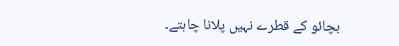بچائو کے قطرے نہیں پلانا چاہتے۔